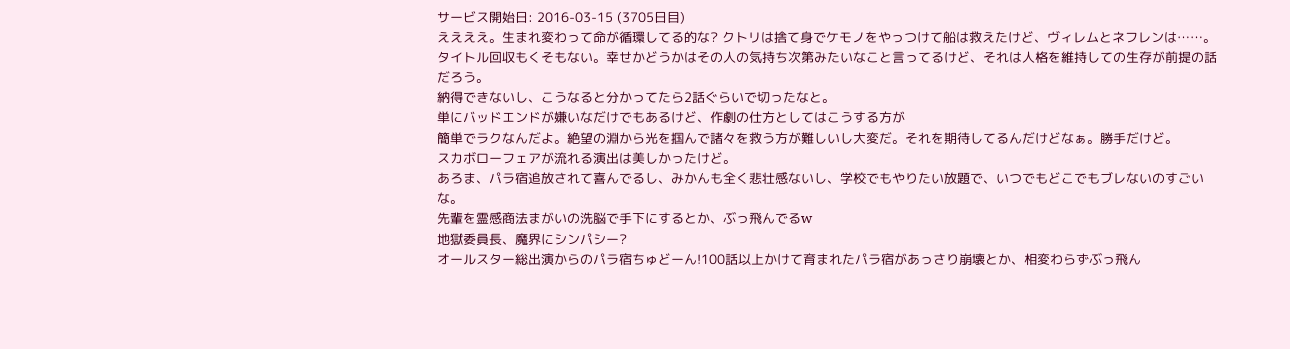サービス開始日: 2016-03-15 (3705日目)
ええええ。生まれ変わって命が循環してる的な? クトリは捨て身でケモノをやっつけて船は救えたけど、ヴィレムとネフレンは……。タイトル回収もくそもない。幸せかどうかはその人の気持ち次第みたいなこと言ってるけど、それは人格を維持しての生存が前提の話だろう。
納得できないし、こうなると分かってたら2話ぐらいで切ったなと。
単にバッドエンドが嫌いなだけでもあるけど、作劇の仕方としてはこうする方が
簡単でラクなんだよ。絶望の淵から光を掴んで諸々を救う方が難しいし大変だ。それを期待してるんだけどなぁ。勝手だけど。
スカボローフェアが流れる演出は美しかったけど。
あろま、パラ宿追放されて喜んでるし、みかんも全く悲壮感ないし、学校でもやりたい放題で、いつでもどこでもブレないのすごいな。
先輩を霊感商法まがいの洗脳で手下にするとか、ぶっ飛んでるw
地獄委員長、魔界にシンパシー?
オールスター総出演からのパラ宿ちゅどーん!100話以上かけて育まれたパラ宿があっさり崩壊とか、相変わらずぶっ飛ん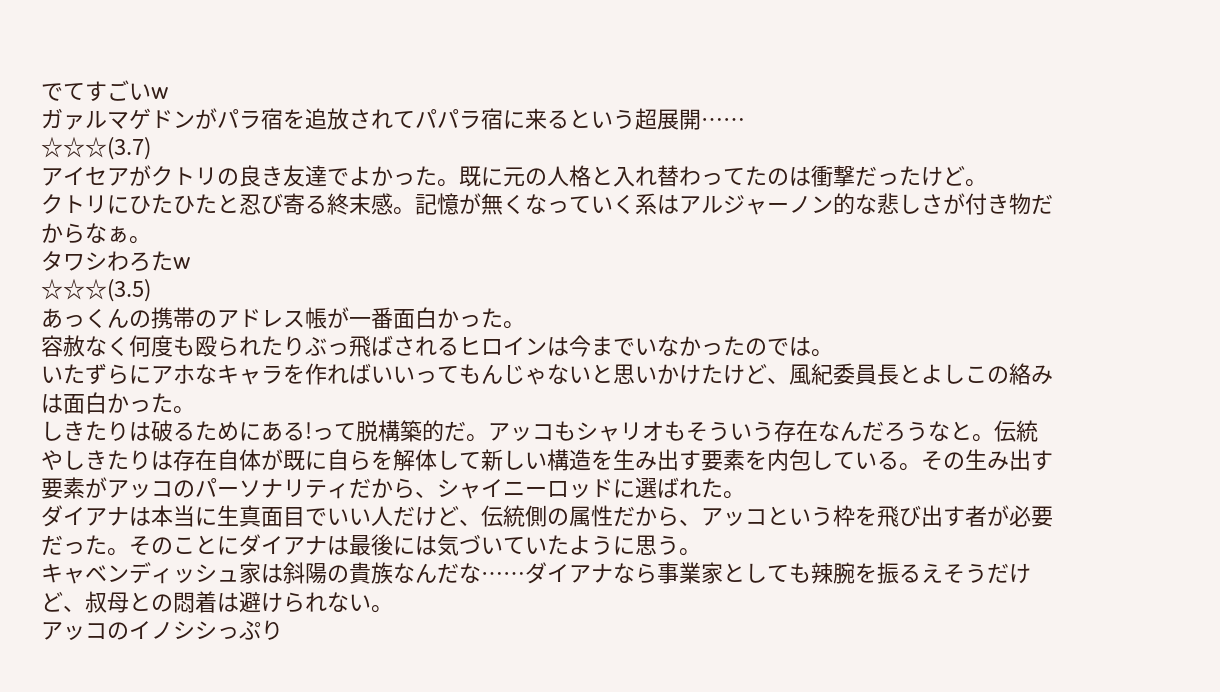でてすごいw
ガァルマゲドンがパラ宿を追放されてパパラ宿に来るという超展開……
☆☆☆(3.7)
アイセアがクトリの良き友達でよかった。既に元の人格と入れ替わってたのは衝撃だったけど。
クトリにひたひたと忍び寄る終末感。記憶が無くなっていく系はアルジャーノン的な悲しさが付き物だからなぁ。
タワシわろたw
☆☆☆(3.5)
あっくんの携帯のアドレス帳が一番面白かった。
容赦なく何度も殴られたりぶっ飛ばされるヒロインは今までいなかったのでは。
いたずらにアホなキャラを作ればいいってもんじゃないと思いかけたけど、風紀委員長とよしこの絡みは面白かった。
しきたりは破るためにある!って脱構築的だ。アッコもシャリオもそういう存在なんだろうなと。伝統やしきたりは存在自体が既に自らを解体して新しい構造を生み出す要素を内包している。その生み出す要素がアッコのパーソナリティだから、シャイニーロッドに選ばれた。
ダイアナは本当に生真面目でいい人だけど、伝統側の属性だから、アッコという枠を飛び出す者が必要だった。そのことにダイアナは最後には気づいていたように思う。
キャベンディッシュ家は斜陽の貴族なんだな……ダイアナなら事業家としても辣腕を振るえそうだけど、叔母との悶着は避けられない。
アッコのイノシシっぷり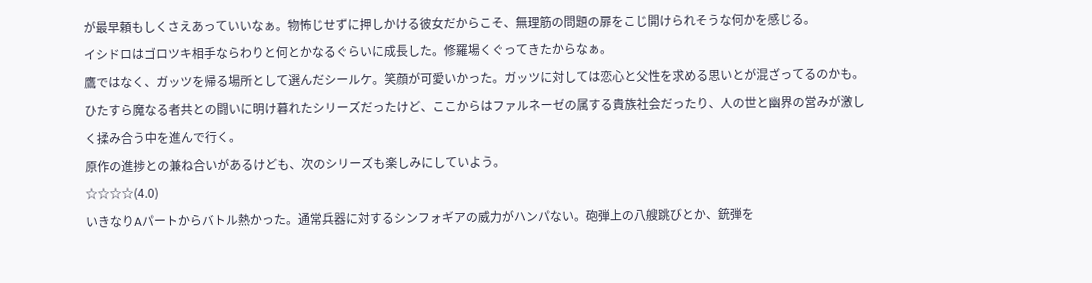が最早頼もしくさえあっていいなぁ。物怖じせずに押しかける彼女だからこそ、無理筋の問題の扉をこじ開けられそうな何かを感じる。
イシドロはゴロツキ相手ならわりと何とかなるぐらいに成長した。修羅場くぐってきたからなぁ。
鷹ではなく、ガッツを帰る場所として選んだシールケ。笑顔が可愛いかった。ガッツに対しては恋心と父性を求める思いとが混ざってるのかも。
ひたすら魔なる者共との闘いに明け暮れたシリーズだったけど、ここからはファルネーゼの属する貴族社会だったり、人の世と幽界の営みが激しく揉み合う中を進んで行く。
原作の進捗との兼ね合いがあるけども、次のシリーズも楽しみにしていよう。
☆☆☆☆(4.0)
いきなりAパートからバトル熱かった。通常兵器に対するシンフォギアの威力がハンパない。砲弾上の八艘跳びとか、銃弾を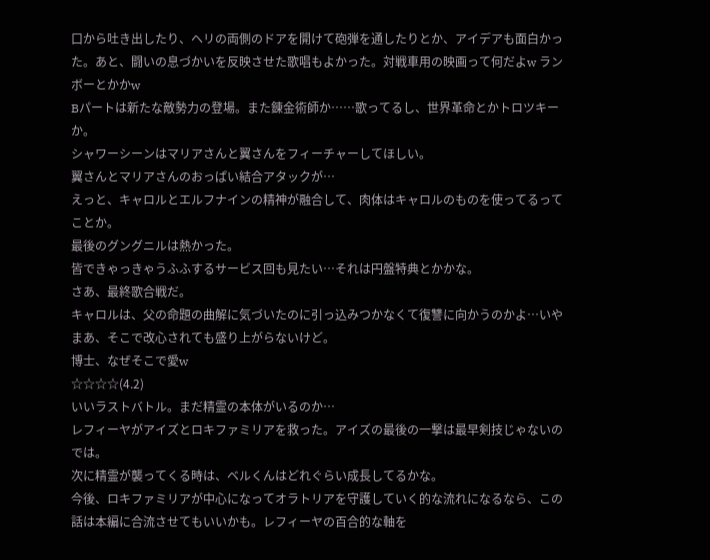口から吐き出したり、ヘリの両側のドアを開けて砲弾を通したりとか、アイデアも面白かった。あと、闘いの息づかいを反映させた歌唱もよかった。対戦車用の映画って何だよw ランボーとかかw
Bパートは新たな敵勢力の登場。また錬金術師か……歌ってるし、世界革命とかトロツキーか。
シャワーシーンはマリアさんと翼さんをフィーチャーしてほしい。
翼さんとマリアさんのおっぱい結合アタックが…
えっと、キャロルとエルフナインの精神が融合して、肉体はキャロルのものを使ってるってことか。
最後のグングニルは熱かった。
皆できゃっきゃうふふするサービス回も見たい…それは円盤特典とかかな。
さあ、最終歌合戦だ。
キャロルは、父の命題の曲解に気づいたのに引っ込みつかなくて復讐に向かうのかよ…いやまあ、そこで改心されても盛り上がらないけど。
博士、なぜそこで愛w
☆☆☆☆(4.2)
いいラストバトル。まだ精霊の本体がいるのか…
レフィーヤがアイズとロキファミリアを救った。アイズの最後の一撃は最早剣技じゃないのでは。
次に精霊が襲ってくる時は、ベルくんはどれぐらい成長してるかな。
今後、ロキファミリアが中心になってオラトリアを守護していく的な流れになるなら、この話は本編に合流させてもいいかも。レフィーヤの百合的な軸を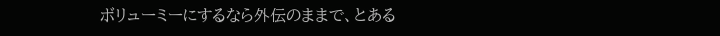ボリューミーにするなら外伝のままで、とある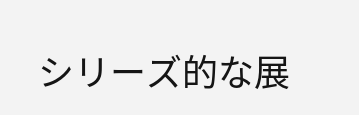シリーズ的な展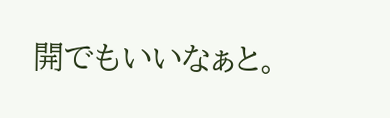開でもいいなぁと。